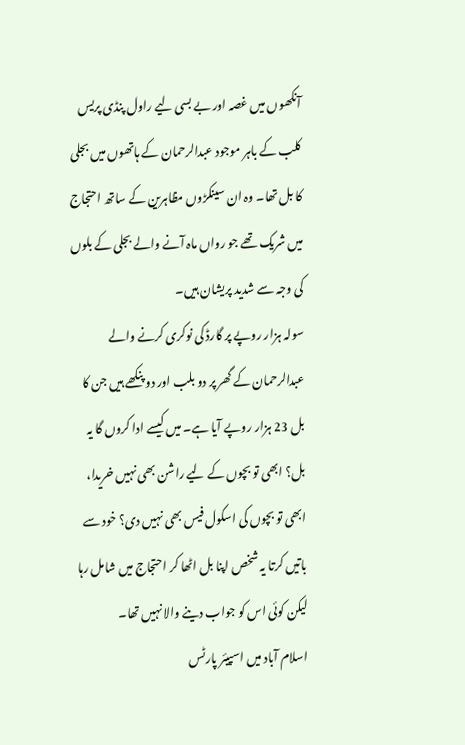آنکھوں میں غصہ اور بے بسی لیے راول پنڈی پریس کلب کے باہر موجود عبدالرحمان کے ہاتھوں میں بجلی کا بل تھا۔ وہ ان سینکڑوں مظاہرین کے ساتھ احتجاج میں شریک تھے جو رواں ماہ آنے والے بجلی کے بلوں کی وجہ سے شدید پریشان ہیں۔
سولہ ہزار روپے پر گارڈ کی نوکری کرنے والے عبدالرحمان کے گھر پر دو بلب اور دو پنکھے ہیں جن کا بل 23 ہزار روپے آیا ہے۔ میں کیسے ادا کروں گا یہ بل؟ ابھی تو بچوں کے لیے راشن بھی نہیں خریدا، ابھی تو بچوں کی اسکول فیس بھی نہیں دی؟ خود سے باتیں کرتا یہ شخص اپنا بل اٹھا کر احتجاج میں شامل رہا لیکن کوئی اس کو جواب دینے والا نہیں تھا۔
اسلام آباد میں اسپیئر پارٹس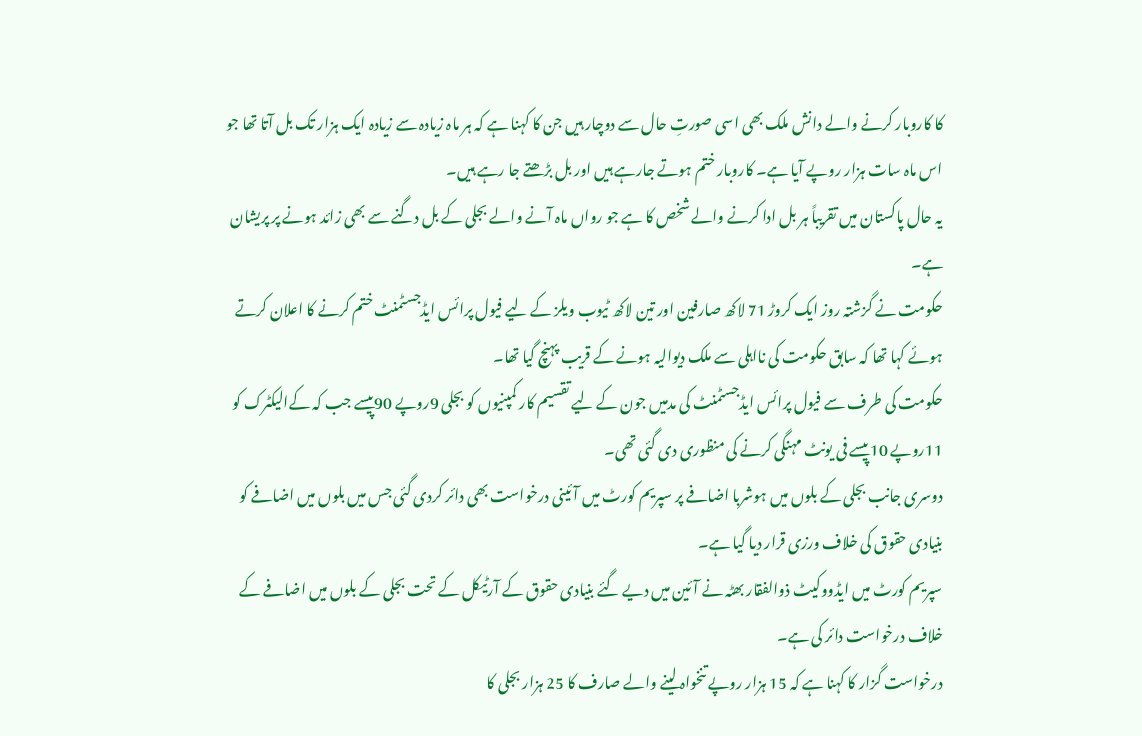کا کاروبار کرنے والے دانش ملک بھی اسی صورتِ حال سے دوچار ہیں جن کا کہنا ہے کہ ہر ماہ زیادہ سے زیادہ ایک ہزار تک بل آتا تھا جو اس ماہ سات ہزار روپے آیا ہے۔ کاروبار ختم ہوتے جارہے ہیں اور بل بڑھتے جا رہے ہیں۔
یہ حال پاکستان میں تقریباً ہر بل ادا کرنے والے شخص کا ہے جو رواں ماہ آنے والے بجلی کے بل دگنے سے بھی زائد ہونے پر پریشان ہے۔
حکومت نے گزشتہ روز ایک کروڑ 71 لاکھ صارفین اور تین لاکھ ٹیوب ویلز کے لیے فیول پرائس ایڈجسٹمنٹ ختم کرنے کا اعلان کرتے ہوئے کہا تھا کہ سابق حکومت کی نااہلی سے ملک دیوالیہ ہونے کے قریب پہنچ گیا تھا۔
حکومت کی طرف سے فیول پرائس ایڈجسٹمنٹ کی مدمیں جون کے لیے تقسیم کار کمپنیوں کو بجلی 9روپے 90پیسے جب کہ کےالیکٹرک کو 11روپے 10پیسے فی یونٹ مہنگی کرنے کی منظوری دی گئی تھی۔
دوسری جانب بجلی کے بلوں میں ہوشربا اضافے پر سپریم کورٹ میں آئینی درخواست بھی دائر کردی گئی جس میں بلوں میں اضافے کو بنیادی حقوق کی خلاف ورزی قرار دیا گیا ہے۔
سپریم کورٹ میں ایڈووکیٹ ذوالفقار بھٹہ نے آئین میں دیے گئے بنیادی حقوق کے آرٹیکل کے تحت بجلی کے بلوں میں اضافے کے خلاف درخواست دائر کی ہے۔
درخواست گزار کا کہنا ہے کہ 15 ہزار روپے تنخواہ لینے والے صارف کا 25 ہزار بجلی کا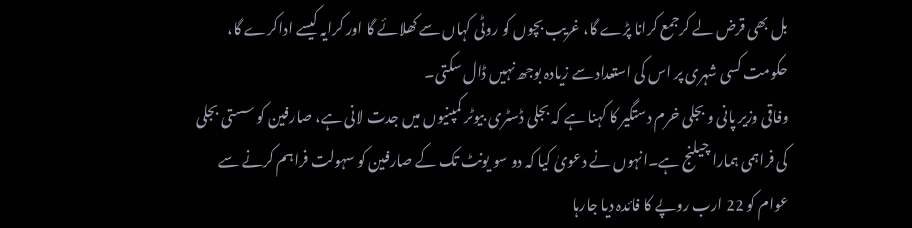بل بھی قرض لے کرجمع کرانا پڑے گا، غریب بچوں کو روٹی کہاں سے کھلائے گا اور کرایہ کیسے اداکرے گا، حکومت کسی شہری پر اس کی استعداد سے زیادہ بوجھ نہیں ڈال سکتی۔
وفاقی وزیر پانی و بجلی خرم دستگیر کا کہنا ہے کہ بجلی ڈسٹری بیوٹر کمپنیوں میں جدت لانی ہے، صارفین کو سستی بجلی کی فراہمی ہمارا چیلنج ہے۔انہوں نے دعویٰ کیا کہ دو سو یونٹ تک کے صارفین کو سہولت فراہم کرنے سے عوام کو 22 ارب روپے کا فائدہ دیا جارہا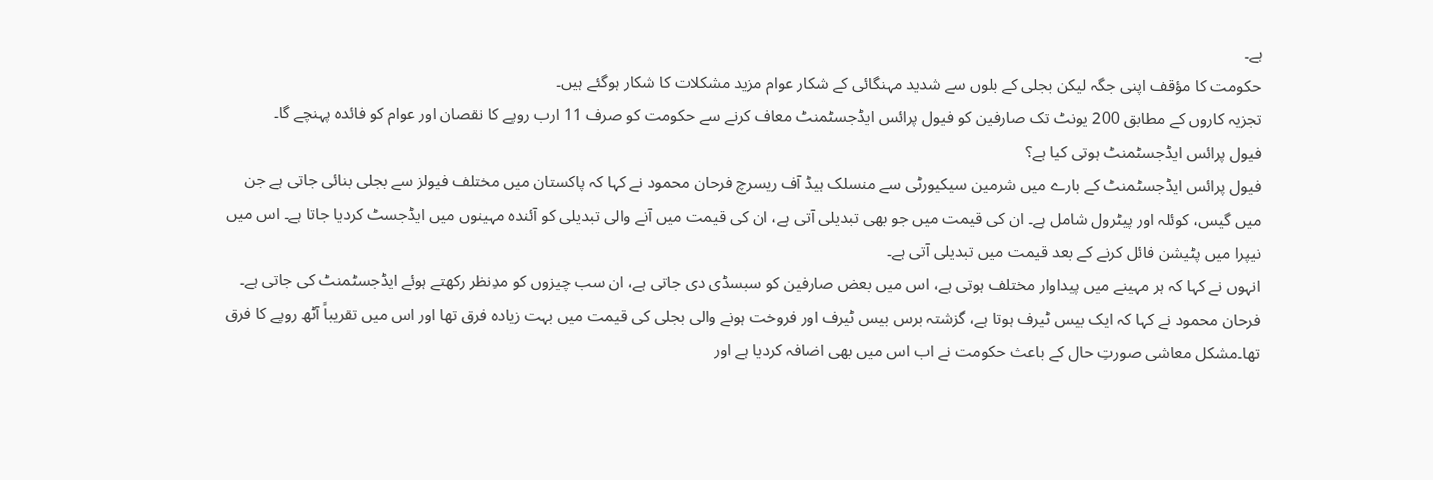ہے۔
حکومت کا مؤقف اپنی جگہ لیکن بجلی کے بلوں سے شدید مہنگائی کے شکار عوام مزید مشکلات کا شکار ہوگئے ہیں۔
تجزیہ کاروں کے مطابق 200 یونٹ تک صارفین کو فیول پرائس ایڈجسٹمنٹ معاف کرنے سے حکومت کو صرف 11 ارب روپے کا نقصان اور عوام کو فائدہ پہنچے گا۔
فیول پرائس ایڈجسٹمنٹ ہوتی کیا ہے؟
فیول پرائس ایڈجسٹمنٹ کے بارے میں شرمین سیکیورٹی سے منسلک ہیڈ آف ریسرچ فرحان محمود نے کہا کہ پاکستان میں مختلف فیولز سے بجلی بنائی جاتی ہے جن میں گیس، کوئلہ اور پیٹرول شامل ہے۔ ان کی قیمت میں جو بھی تبدیلی آتی ہے، ان کی قیمت میں آنے والی تبدیلی کو آئندہ مہینوں میں ایڈجسٹ کردیا جاتا ہے۔ اس میں نیپرا میں پٹیشن فائل کرنے کے بعد قیمت میں تبدیلی آتی ہے۔
انہوں نے کہا کہ ہر مہینے میں پیداوار مختلف ہوتی ہے، اس میں بعض صارفین کو سبسڈی دی جاتی ہے، ان سب چیزوں کو مدِنظر رکھتے ہوئے ایڈجسٹمنٹ کی جاتی ہے۔
فرحان محمود نے کہا کہ ایک بیس ٹیرف ہوتا ہے، گزشتہ برس بیس ٹیرف اور فروخت ہونے والی بجلی کی قیمت میں بہت زیادہ فرق تھا اور اس میں تقریباً آٹھ روپے کا فرق تھا۔مشکل معاشی صورتِ حال کے باعث حکومت نے اب اس میں بھی اضافہ کردیا ہے اور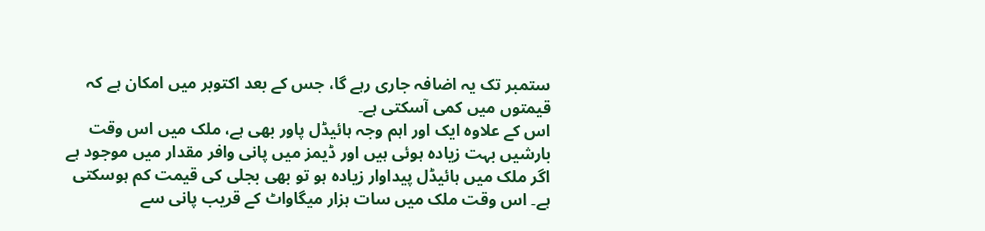ستمبر تک یہ اضافہ جاری رہے گا، جس کے بعد اکتوبر میں امکان ہے کہ قیمتوں میں کمی آسکتی ہے۔
اس کے علاوہ ایک اور اہم وجہ ہائیڈل پاور بھی ہے، ملک میں اس وقت بارشیں بہت زیادہ ہوئی ہیں اور ڈیمز میں پانی وافر مقدار میں موجود ہے اگر ملک میں ہائیڈل پیداوار زیادہ ہو تو بھی بجلی کی قیمت کم ہوسکتی ہے۔ اس وقت ملک میں سات ہزار میگاواٹ کے قریب پانی سے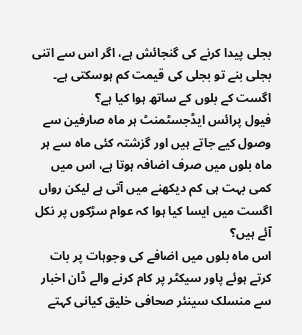بجلی پیدا کرنے کی گنجائش ہے، اگر اس سے اتنی بجلی بنے تو بجلی کی قیمت کم ہوسکتی ہے۔
اگست کے بلوں کے ساتھ ہوا کیا ہے؟
فیول پرائس ایڈجسٹمنٹ ہر ماہ صارفین سے وصول کیے جاتے ہیں اور گزشتہ کئی ماہ سے ہر ماہ بلوں میں صرف اضافہ ہوتا ہے، اس میں کمی بہت ہی کم دیکھنے میں آتی ہے لیکن رواں اگست میں ایسا کیا ہوا کہ عوام سڑکوں پر نکل آئے ہیں؟
اس ماہ بلوں میں اضافے کی وجوہات پر بات کرتے ہوئے پاور سیکٹر پر کام کرنے والے ڈان اخبار سے منسلک سینئر صحافی خلیق کیانی کہتے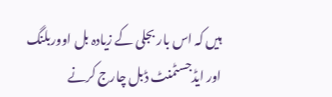ہیں کہ اس بار بجلی کے زیادہ بل اووربلنگ اور ایڈجسٹمنٹ ڈبل چارج کرنے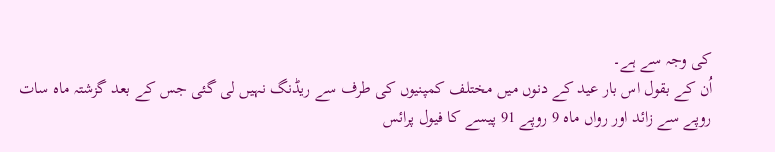کی وجہ سے ہے۔
اُن کے بقول اس بار عید کے دنوں میں مختلف کمپنیوں کی طرف سے ریڈنگ نہیں لی گئی جس کے بعد گزشتہ ماہ سات روپے سے زائد اور رواں ماہ 9 روپے 91 پیسے کا فیول پرائس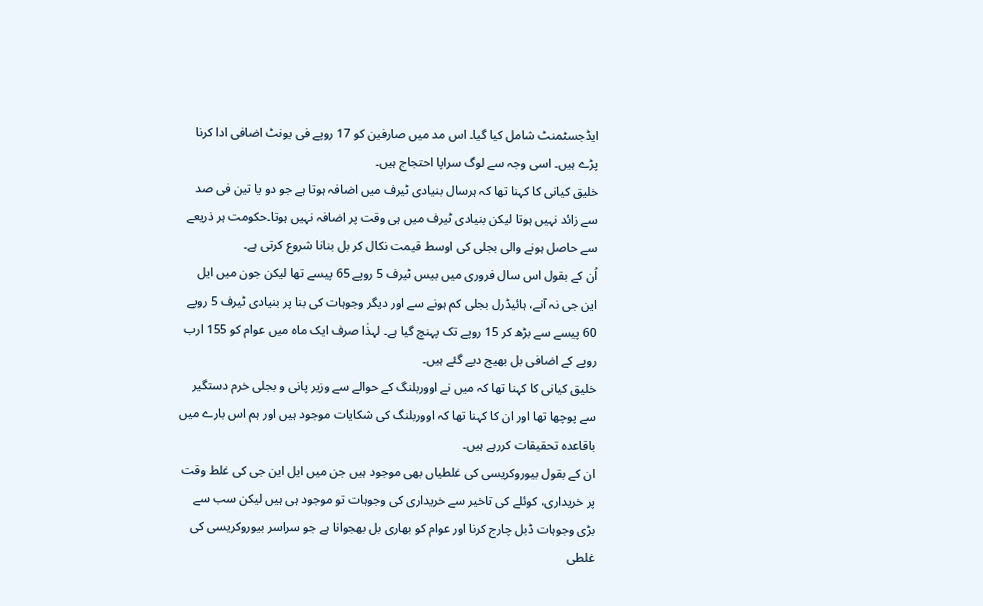ایڈجسٹمنٹ شامل کیا گیا۔ اس مد میں صارفین کو 17 روپے فی یونٹ اضافی ادا کرنا پڑے ہیں۔ اسی وجہ سے لوگ سراپا احتجاج ہیں۔
خلیق کیانی کا کہنا تھا کہ ہرسال بنیادی ٹیرف میں اضافہ ہوتا ہے جو دو یا تین فی صد سے زائد نہیں ہوتا لیکن بنیادی ٹیرف میں ہی وقت پر اضافہ نہیں ہوتا۔حکومت ہر ذریعے سے حاصل ہونے والی بجلی کی اوسط قیمت نکال کر بل بنانا شروع کرتی ہے۔
اُن کے بقول اس سال فروری میں بیس ٹیرف 5 روپے 65 پیسے تھا لیکن جون میں ایل این جی نہ آنے، ہائیڈرل بجلی کم ہونے سے اور دیگر وجوہات کی بنا پر بنیادی ٹیرف 5 روپے 60 پیسے سے بڑھ کر 15 روپے تک پہنچ گیا ہے۔ لہذٰا صرف ایک ماہ میں عوام کو 155 ارب روپے کے اضافی بل بھیج دیے گئے ہیں۔
خلیق کیانی کا کہنا تھا کہ میں نے اووربلنگ کے حوالے سے وزیر پانی و بجلی خرم دستگیر سے پوچھا تھا اور ان کا کہنا تھا کہ اووربلنگ کی شکایات موجود ہیں اور ہم اس بارے میں باقاعدہ تحقیقات کررہے ہیں۔
ان کے بقول بیوروکریسی کی غلطیاں بھی موجود ہیں جن میں ایل این جی کی غلط وقت پر خریداری، کوئلے کی تاخیر سے خریداری کی وجوہات تو موجود ہی ہیں لیکن سب سے بڑی وجوہات ڈبل چارج کرنا اور عوام کو بھاری بل بھجوانا ہے جو سراسر بیوروکریسی کی غلطی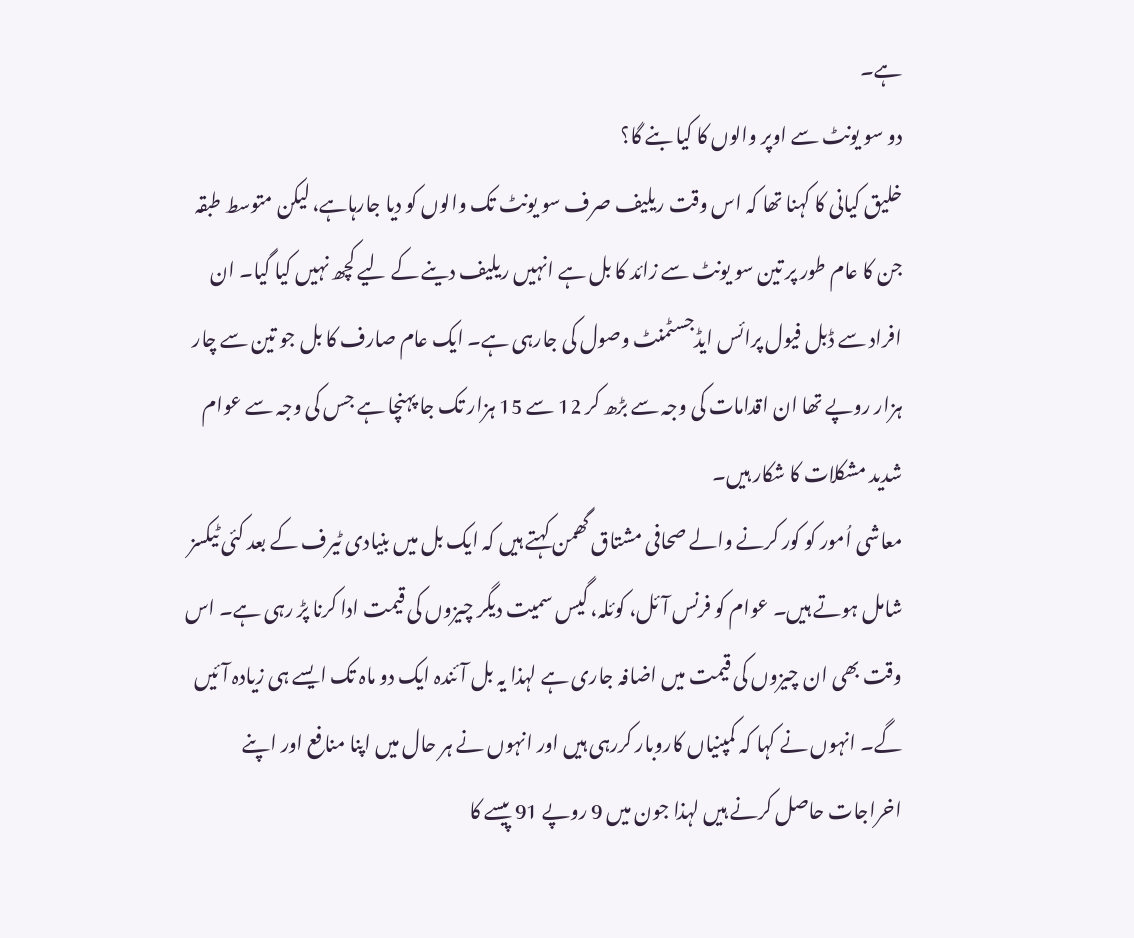ہے۔
دو سو یونٹ سے اوپر والوں کا کیا بنے گا؟
خلیق کیانی کا کہنا تھا کہ اس وقت ریلیف صرف سو یونٹ تک والوں کو دیا جارہاہے، لیکن متوسط طبقہ جن کا عام طور پر تین سو یونٹ سے زائد کا بل ہے انہیں ریلیف دینے کے لیے کچھ نہیں کیا گیا۔ ان افراد سے ڈبل فیول پرائس ایڈجسٹمنٹ وصول کی جارہی ہے۔ ایک عام صارف کا بل جو تین سے چار ہزار روپے تھا ان اقدامات کی وجہ سے بڑھ کر 12 سے 15 ہزار تک جا پہنچا ہے جس کی وجہ سے عوام شدید مشکلات کا شکار ہیں۔
معاشی اُمور کو کور کرنے والے صحافی مشتاق گھمن کہتے ہیں کہ ایک بل میں بنیادی ٹیرف کے بعد کئی ٹیکسز شامل ہوتے ہیں۔ عوام کو فرنس آئل، کوئلہ، گیس سمیت دیگر چیزوں کی قیمت ادا کرنا پڑ رہی ہے۔ اس وقت بھی ان چیزوں کی قیمت میں اضافہ جاری ہے لہذا یہ بل آئندہ ایک دو ماہ تک ایسے ہی زیادہ آئیں گے۔ انہوں نے کہا کہ کمپنیاں کاروبار کررہی ہیں اور انہوں نے ہر حال میں اپنا منافع اور اپنے اخراجات حاصل کرنے ہیں لہذا جون میں 9 روپے 91 پیسے کا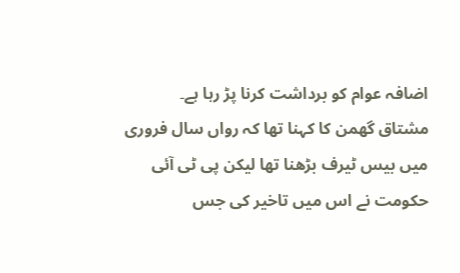اضافہ عوام کو برداشت کرنا پڑ رہا ہے۔
مشتاق گھمن کا کہنا تھا کہ رواں سال فروری میں بیس ٹیرف بڑھنا تھا لیکن پی ٹی آئی حکومت نے اس میں تاخیر کی جس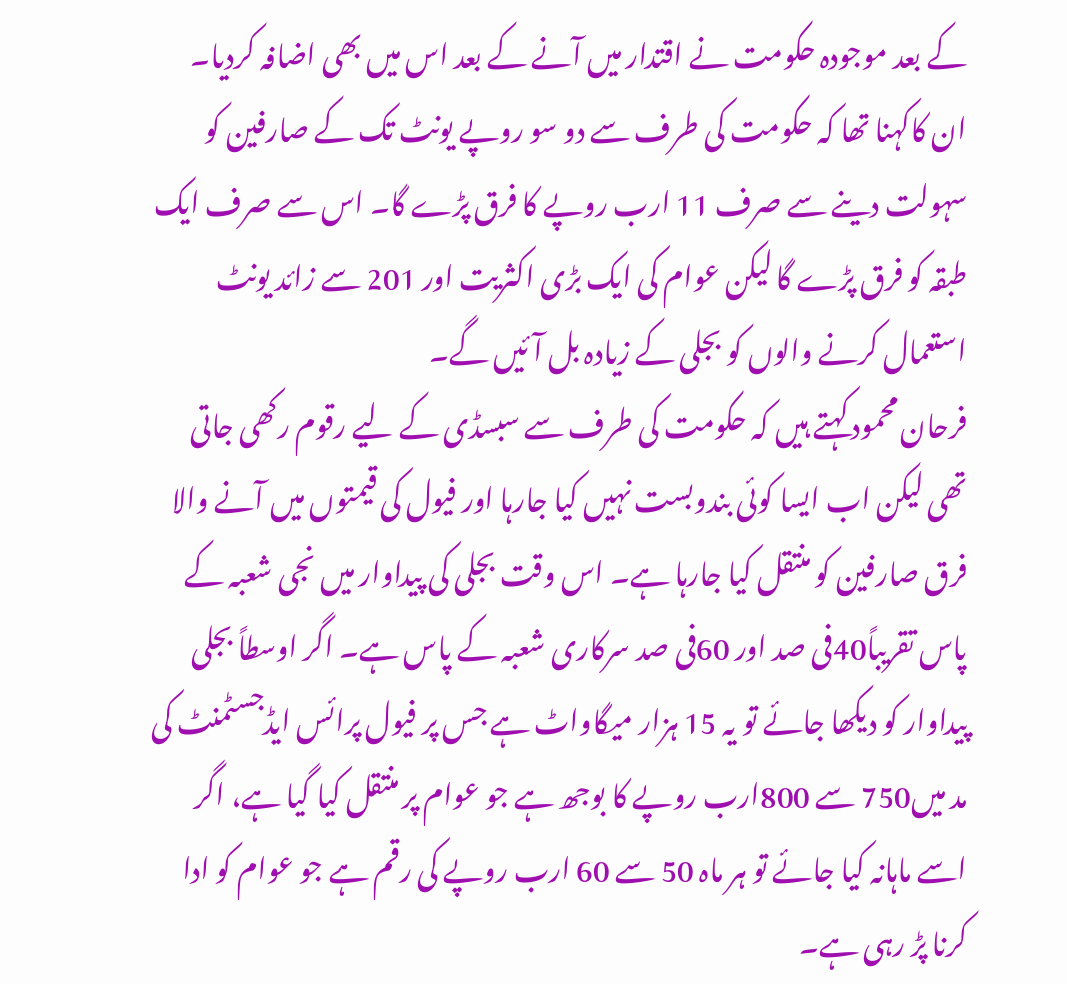کے بعد موجودہ حکومت نے اقتدار میں آنے کے بعد اس میں بھی اضافہ کردیا۔
ان کاکہنا تھا کہ حکومت کی طرف سے دو سو روپے یونٹ تک کے صارفین کو سہولت دینے سے صرف 11 ارب روپے کا فرق پڑے گا۔ اس سے صرف ایک طبقہ کو فرق پڑے گا لیکن عوام کی ایک بڑی اکثریت اور 201 سے زائد یونٹ استعمال کرنے والوں کو بجلی کے زیادہ بل آئیں گے۔
فرحان محمود کہتے ہیں کہ حکومت کی طرف سے سبسڈی کے لیے رقوم رکھی جاتی تھی لیکن اب ایسا کوئی بندوبست نہیں کیا جارہا اور فیول کی قیمتوں میں آنے والا فرق صارفین کو منتقل کیا جارہا ہے۔ اس وقت بجلی کی پیداوار میں نجی شعبہ کے پاس تقریباً40فی صد اور 60فی صد سرکاری شعبہ کے پاس ہے۔ اگر اوسطاً بجلی پیداوار کو دیکھا جائے تو یہ 15 ہزار میگاواٹ ہے جس پر فیول پرائس ایڈجسٹمنٹ کی مد میں750 سے 800ارب روپے کا بوجھ ہے جو عوام پر منتقل کیا گیا ہے، اگر اسے ماہانہ کیا جائے تو ہر ماہ 50 سے 60 ارب روپے کی رقم ہے جو عوام کو ادا کرنا پڑ رہی ہے۔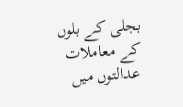بجلی کے بلوں کے معاملات عدالتوں میں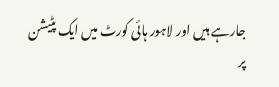جارہے ہیں اور لاہور ہائی کورٹ میں ایک پٹیشن پر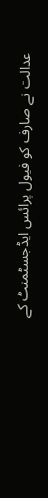عدالت نے صارف کو فیول پرائس ایڈجسٹمنٹ کے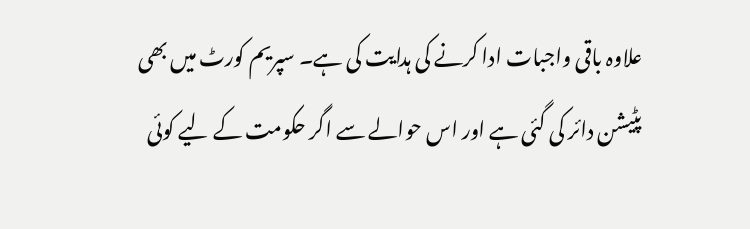علاوہ باقی واجبات ادا کرنے کی ہدایت کی ہے۔ سپریم کورٹ میں بھی پٹیشن دائر کی گئی ہے اور اس حوالے سے اگر حکومت کے لیے کوئی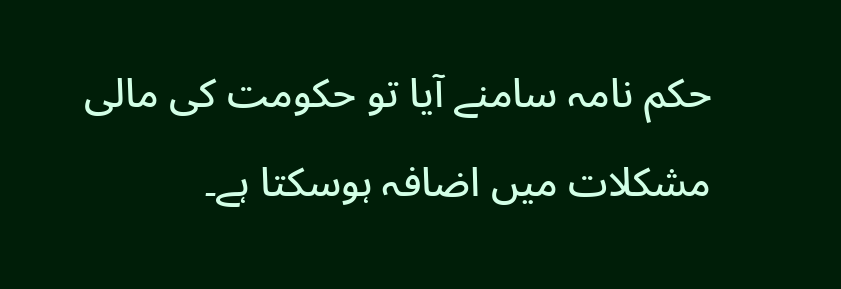حکم نامہ سامنے آیا تو حکومت کی مالی مشکلات میں اضافہ ہوسکتا ہے۔